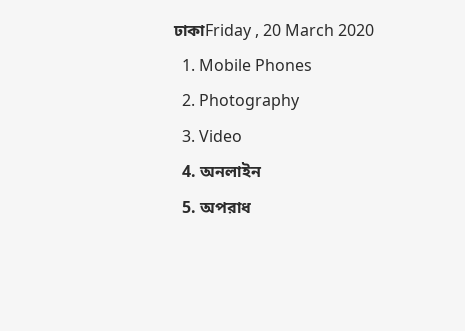ঢাকাFriday , 20 March 2020
  1. Mobile Phones
  2. Photography
  3. Video
  4. অনলাইন
  5. অপরাধ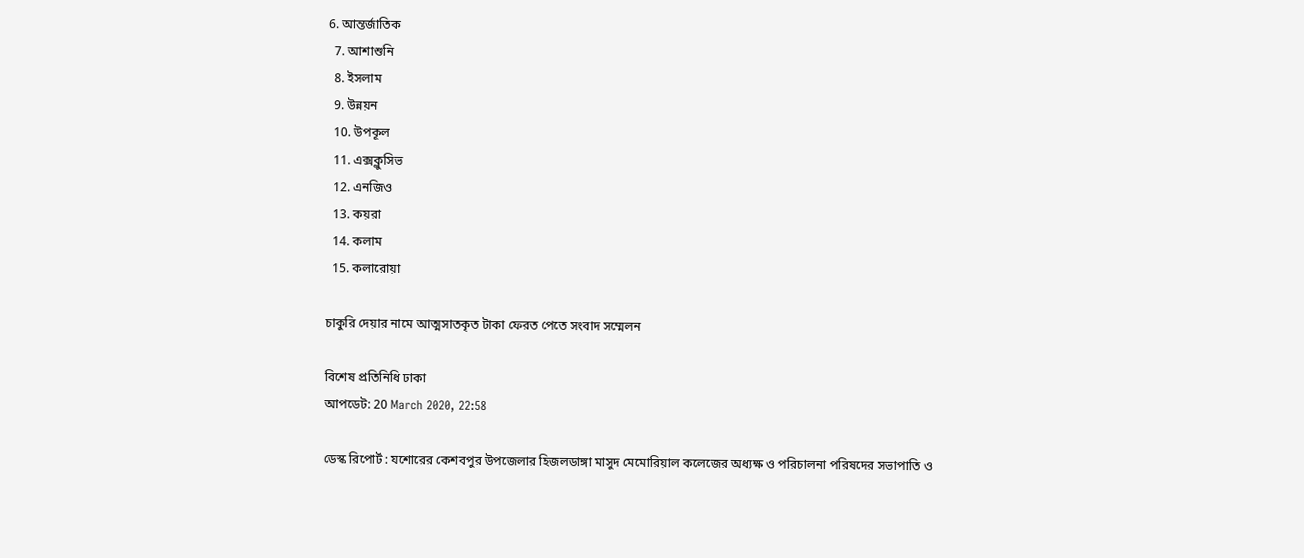6. আন্তর্জাতিক
  7. আশাশুনি
  8. ইসলাম
  9. উন্নয়ন
  10. উপকূল
  11. এক্সক্লুসিভ
  12. এনজিও
  13. কয়রা
  14. কলাম
  15. কলারোয়া

চাকুরি দেয়ার নামে আত্মসাতকৃত টাকা ফেরত পেতে সংবাদ সম্মেলন

বিশেষ প্রতিনিধি ঢাকা
আপডেট: 20 March 2020, 22:58

ডেস্ক রিপোর্ট : যশোরের কেশবপুর উপজেলার হিজলডাঙ্গা মাসুদ মেমোরিয়াল কলেজের অধ্যক্ষ ও পরিচালনা পরিষদের সভাপাতি ও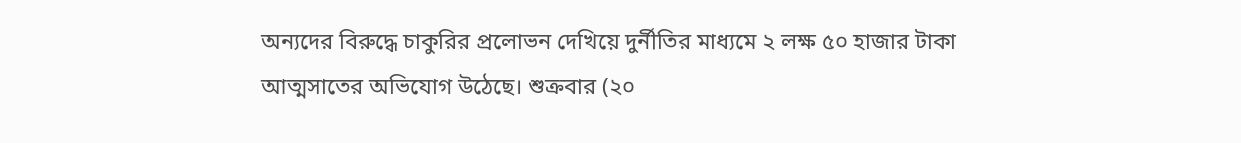অন্যদের বিরুদ্ধে চাকুরির প্রলোভন দেখিয়ে দুর্নীতির মাধ্যমে ২ লক্ষ ৫০ হাজার টাকা আত্মসাতের অভিযোগ উঠেছে। শুক্রবার (২০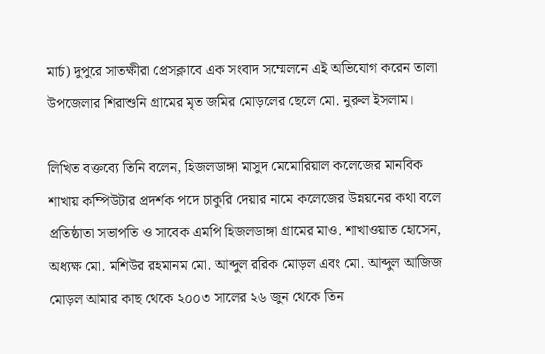মার্চ) দুপুরে সাতক্ষীরা প্রেসক্লাবে এক সংবাদ সম্মেলনে এই অভিযোগ করেন তালা উপজেলার শিরাশুনি গ্রামের মৃত জমির মোড়লের ছেলে মো. নুরুল ইসলাম।

লিখিত বক্তব্যে তিনি বলেন, হিজলডাঙ্গা মাসুদ মেমোরিয়াল কলেজের মানবিক শাখায় কম্পিউটার প্রদর্শক পদে চাকুরি দেয়ার নামে কলেজের উন্নয়নের কথা বলে প্রতিষ্ঠাতা সভাপতি ও সাবেক এমপি হিজলডাঙ্গা গ্রামের মাও. শাখাওয়াত হোসেন, অধ্যক্ষ মো. মশিউর রহমানম মো. আব্দুল ররিক মোড়ল এবং মো. আব্দুল আজিজ মোড়ল আমার কাছ থেকে ২০০৩ সালের ২৬ জুন থেকে তিন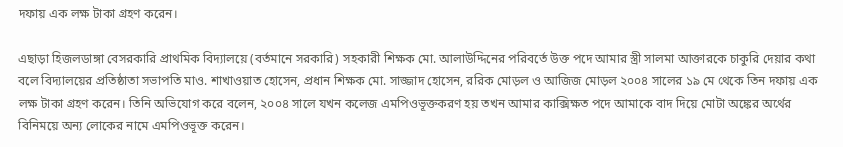দফায় এক লক্ষ টাকা গ্রহণ করেন।

এছাড়া হিজলডাঙ্গা বেসরকারি প্রাথমিক বিদ্যালয়ে (বর্তমানে সরকারি) সহকারী শিক্ষক মো. আলাউদ্দিনের পরিবর্তে উক্ত পদে আমার স্ত্রী সালমা আক্তারকে চাকুরি দেয়ার কথা বলে বিদ্যালয়ের প্রতিষ্ঠাতা সভাপতি মাও. শাখাওয়াত হোসেন, প্রধান শিক্ষক মো. সাজ্জাদ হোসেন, ররিক মোড়ল ও আজিজ মোড়ল ২০০৪ সালের ১৯ মে থেকে তিন দফায় এক লক্ষ টাকা গ্রহণ করেন। তিনি অভিযোগ করে বলেন, ২০০৪ সালে যখন কলেজ এমপিওভূক্তকরণ হয় তখন আমার কাক্সিক্ষত পদে আমাকে বাদ দিয়ে মোটা অঙ্কের অর্থের বিনিময়ে অন্য লোকের নামে এমপিওভূক্ত করেন।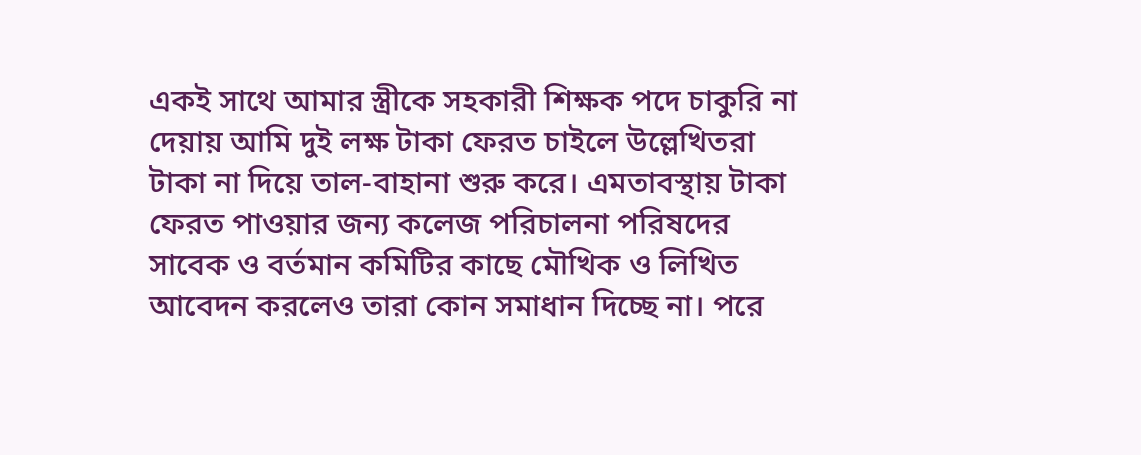একই সাথে আমার স্ত্রীকে সহকারী শিক্ষক পদে চাকুরি না দেয়ায় আমি দুই লক্ষ টাকা ফেরত চাইলে উল্লেখিতরা টাকা না দিয়ে তাল-বাহানা শুরু করে। এমতাবস্থায় টাকা ফেরত পাওয়ার জন্য কলেজ পরিচালনা পরিষদের সাবেক ও বর্তমান কমিটির কাছে মৌখিক ও লিখিত আবেদন করলেও তারা কোন সমাধান দিচ্ছে না। পরে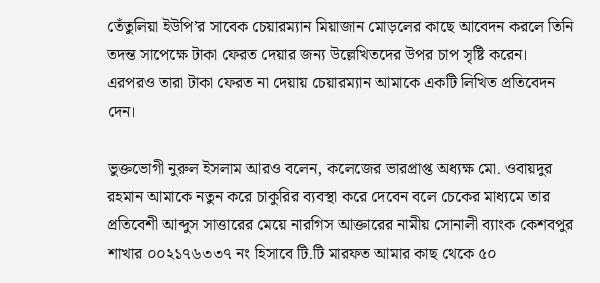তেঁতুলিয়া ইউপি’র সাবেক চেয়ারম্যান মিয়াজান মোড়লের কাছে আবেদন করলে তিনি তদন্ত সাপেক্ষে টাকা ফেরত দেয়ার জন্য উল্লেখিতদের উপর চাপ সৃষ্টি করেন। এরপরও তারা টাকা ফেরত না দেয়ায় চেয়ারম্যান আমাকে একটি লিখিত প্রতিবেদন দেন।

ভুক্তভোগী নুরুল ইসলাম আরও বলেন, কলেজের ভারপ্রাপ্ত অধ্যক্ষ মো. ওবায়দুর রহমান আমাকে নতুন করে চাকুরির ব্যবস্থা করে দেবেন বলে চেকের মাধ্যমে তার প্রতিবেশী আব্দুস সাত্তারের মেয়ে নারগিস আক্তারের নামীয় সোনালী ব্যাংক কেশবপুর শাখার ০০২১৭৬৩৩৭ নং হিসাবে টি.টি মারফত আমার কাছ থেকে ৫০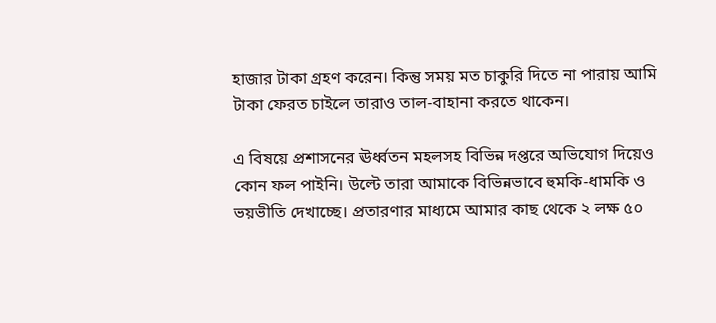হাজার টাকা গ্রহণ করেন। কিন্তু সময় মত চাকুরি দিতে না পারায় আমি টাকা ফেরত চাইলে তারাও তাল-বাহানা করতে থাকেন।

এ বিষয়ে প্রশাসনের ঊর্ধ্বতন মহলসহ বিভিন্ন দপ্তরে অভিযোগ দিয়েও কোন ফল পাইনি। উল্টে তারা আমাকে বিভিন্নভাবে হুমকি-ধামকি ও ভয়ভীতি দেখাচ্ছে। প্রতারণার মাধ্যমে আমার কাছ থেকে ২ লক্ষ ৫০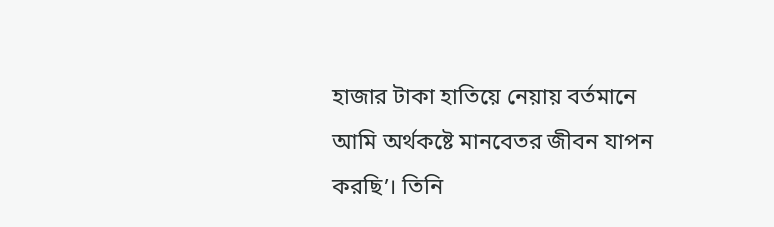হাজার টাকা হাতিয়ে নেয়ায় বর্তমানে আমি অর্থকষ্টে মানবেতর জীবন যাপন করছি’। তিনি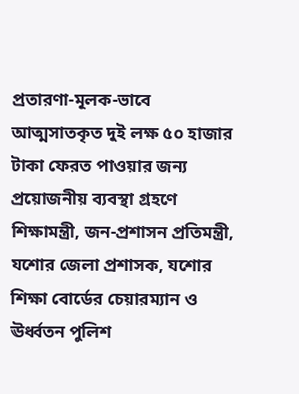প্রতারণা-মূলক-ভাবে আত্মসাতকৃত দুই লক্ষ ৫০ হাজার টাকা ফেরত পাওয়ার জন্য প্রয়োজনীয় ব্যবস্থা গ্রহণে শিক্ষামন্ত্রী, জন-প্রশাসন প্রতিমন্ত্রী, যশোর জেলা প্রশাসক, যশোর শিক্ষা বোর্ডের চেয়ারম্যান ও ঊর্ধ্বতন পুলিশ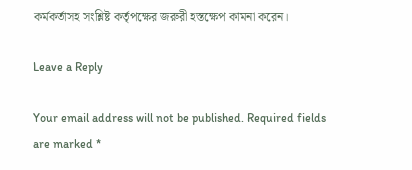কর্মকর্তাসহ সংশ্লিষ্ট কর্তৃপক্ষের জরুরী হস্তক্ষেপ কামনা করেন।

Leave a Reply

Your email address will not be published. Required fields are marked *